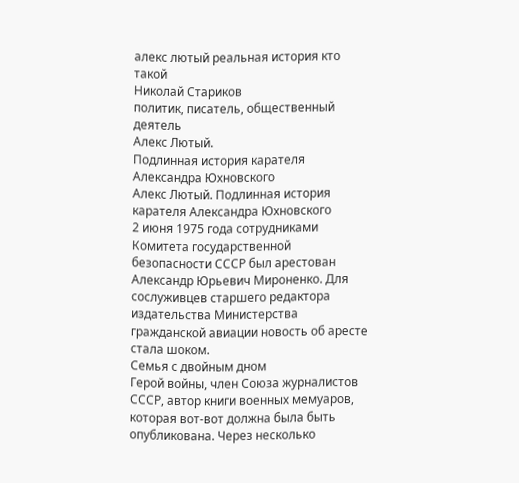алекс лютый реальная история кто такой
Николай Стариков
политик, писатель, общественный деятель
Алекс Лютый.
Подлинная история карателя Александра Юхновского
Алекс Лютый. Подлинная история карателя Александра Юхновского
2 июня 1975 года сотрудниками Комитета государственной безопасности СССР был арестован Александр Юрьевич Мироненко. Для сослуживцев старшего редактора издательства Министерства гражданской авиации новость об аресте стала шоком.
Семья с двойным дном
Герой войны, член Союза журналистов СССР, автор книги военных мемуаров, которая вот-вот должна была быть опубликована. Через несколько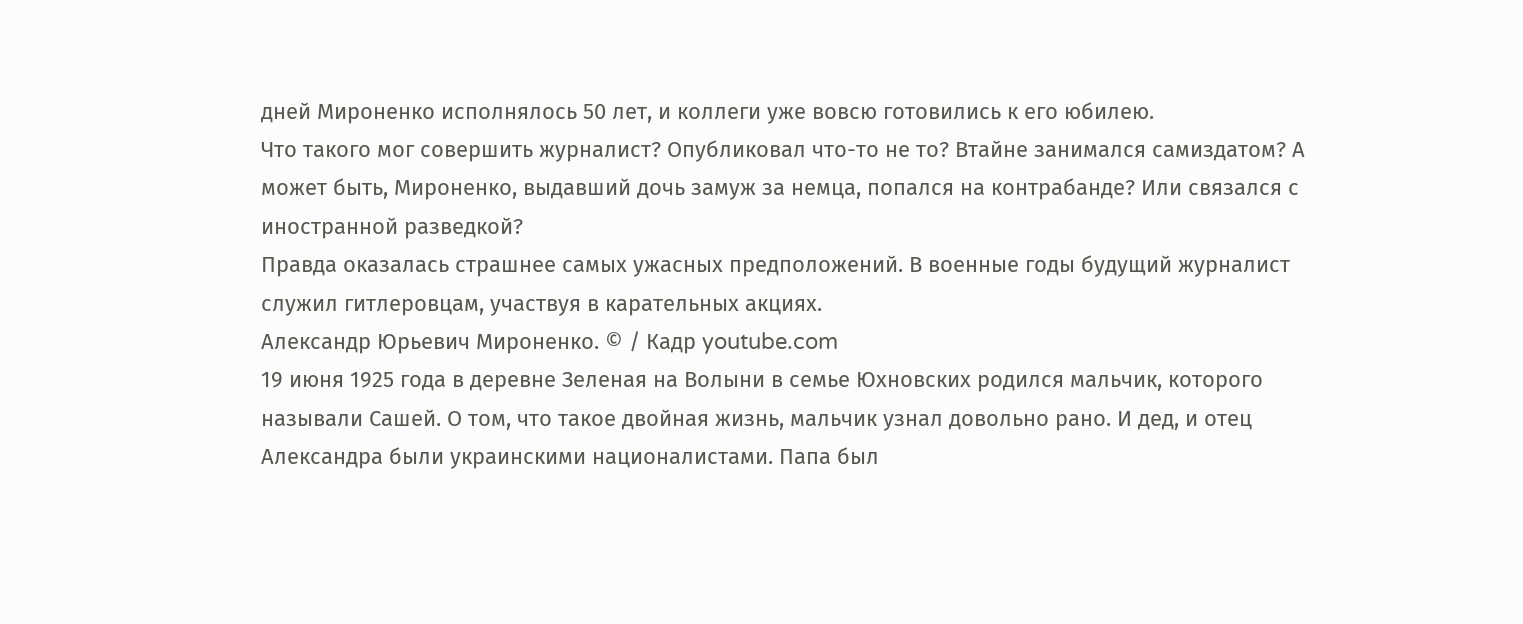дней Мироненко исполнялось 50 лет, и коллеги уже вовсю готовились к его юбилею.
Что такого мог совершить журналист? Опубликовал что-то не то? Втайне занимался самиздатом? А может быть, Мироненко, выдавший дочь замуж за немца, попался на контрабанде? Или связался с иностранной разведкой?
Правда оказалась страшнее самых ужасных предположений. В военные годы будущий журналист служил гитлеровцам, участвуя в карательных акциях.
Александр Юрьевич Мироненко. © / Кадр youtube.com
19 июня 1925 года в деревне Зеленая на Волыни в семье Юхновских родился мальчик, которого называли Сашей. О том, что такое двойная жизнь, мальчик узнал довольно рано. И дед, и отец Александра были украинскими националистами. Папа был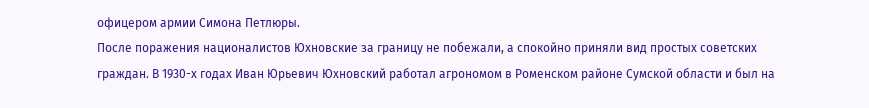офицером армии Симона Петлюры.
После поражения националистов Юхновские за границу не побежали, а спокойно приняли вид простых советских граждан. В 1930-х годах Иван Юрьевич Юхновский работал агрономом в Роменском районе Сумской области и был на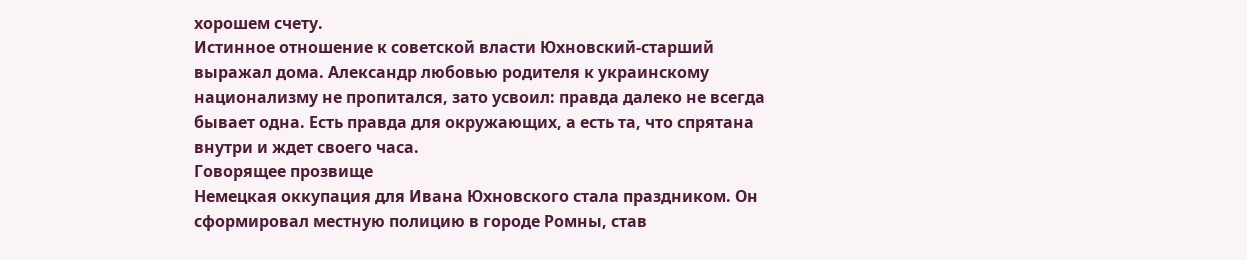хорошем счету.
Истинное отношение к советской власти Юхновский-старший выражал дома. Александр любовью родителя к украинскому национализму не пропитался, зато усвоил: правда далеко не всегда бывает одна. Есть правда для окружающих, а есть та, что спрятана внутри и ждет своего часа.
Говорящее прозвище
Немецкая оккупация для Ивана Юхновского стала праздником. Он сформировал местную полицию в городе Ромны, став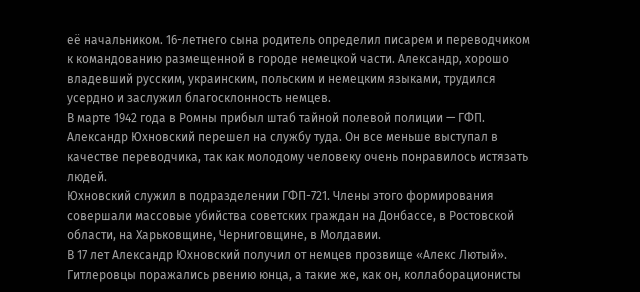её начальником. 16-летнего сына родитель определил писарем и переводчиком к командованию размещенной в городе немецкой части. Александр, хорошо владевший русским, украинским, польским и немецким языками, трудился усердно и заслужил благосклонность немцев.
В марте 1942 года в Ромны прибыл штаб тайной полевой полиции — ГФП. Александр Юхновский перешел на службу туда. Он все меньше выступал в качестве переводчика, так как молодому человеку очень понравилось истязать людей.
Юхновский служил в подразделении ГФП-721. Члены этого формирования совершали массовые убийства советских граждан на Донбассе, в Ростовской области, на Харьковщине, Черниговщине, в Молдавии.
В 17 лет Александр Юхновский получил от немцев прозвище «Алекс Лютый». Гитлеровцы поражались рвению юнца, а такие же, как он, коллаборационисты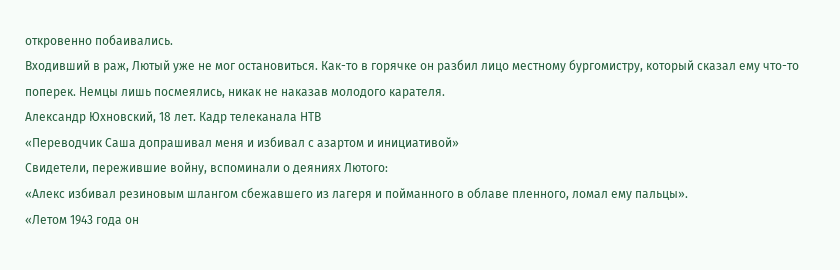откровенно побаивались.
Входивший в раж, Лютый уже не мог остановиться. Как-то в горячке он разбил лицо местному бургомистру, который сказал ему что-то поперек. Немцы лишь посмеялись, никак не наказав молодого карателя.
Александр Юхновский, 18 лет. Кадр телеканала НТВ
«Переводчик Саша допрашивал меня и избивал с азартом и инициативой»
Свидетели, пережившие войну, вспоминали о деяниях Лютого:
«Алекс избивал резиновым шлангом сбежавшего из лагеря и пойманного в облаве пленного, ломал ему пальцы».
«Летом 1943 года он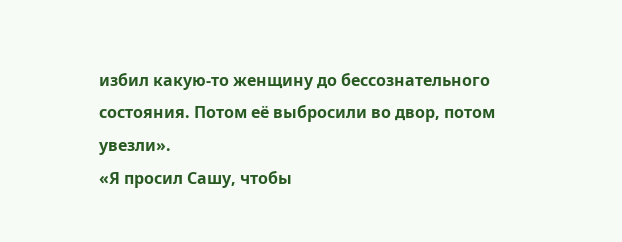избил какую-то женщину до бессознательного состояния. Потом её выбросили во двор, потом увезли».
«Я просил Сашу, чтобы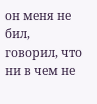он меня не бил, говорил, что ни в чем не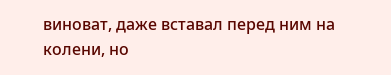виноват, даже вставал перед ним на колени, но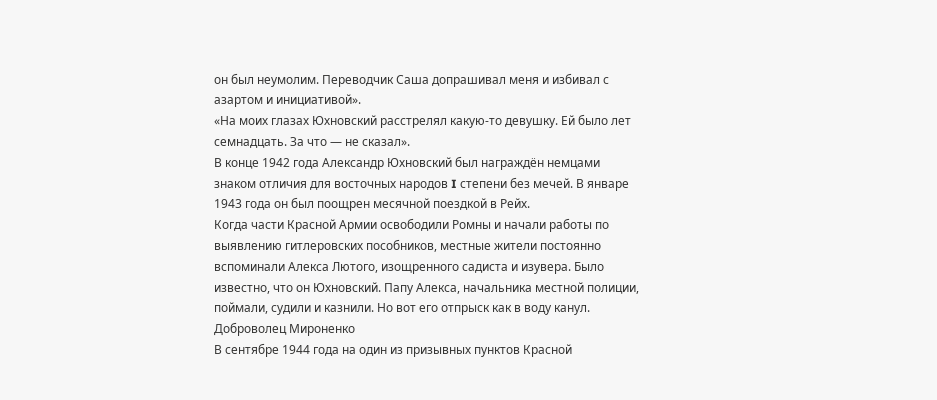он был неумолим. Переводчик Саша допрашивал меня и избивал с азартом и инициативой».
«На моих глазах Юхновский расстрелял какую-то девушку. Ей было лет семнадцать. За что — не сказал».
В конце 1942 года Александр Юхновский был награждён немцами знаком отличия для восточных народов I степени без мечей. В январе 1943 года он был поощрен месячной поездкой в Рейх.
Когда части Красной Армии освободили Ромны и начали работы по выявлению гитлеровских пособников, местные жители постоянно вспоминали Алекса Лютого, изощренного садиста и изувера. Было известно, что он Юхновский. Папу Алекса, начальника местной полиции, поймали, судили и казнили. Но вот его отпрыск как в воду канул.
Доброволец Мироненко
В сентябре 1944 года на один из призывных пунктов Красной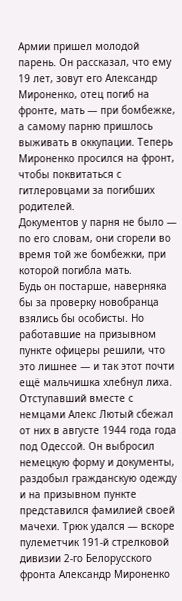Армии пришел молодой парень. Он рассказал, что ему 19 лет, зовут его Александр Мироненко, отец погиб на фронте, мать — при бомбежке, а самому парню пришлось выживать в оккупации. Теперь Мироненко просился на фронт, чтобы поквитаться с гитлеровцами за погибших родителей.
Документов у парня не было — по его словам, они сгорели во время той же бомбежки, при которой погибла мать.
Будь он постарше, наверняка бы за проверку новобранца взялись бы особисты. Но работавшие на призывном пункте офицеры решили, что это лишнее — и так этот почти ещё мальчишка хлебнул лиха.
Отступавший вместе с немцами Алекс Лютый сбежал от них в августе 1944 года года под Одессой. Он выбросил немецкую форму и документы, раздобыл гражданскую одежду и на призывном пункте представился фамилией своей мачехи. Трюк удался — вскоре пулеметчик 191-й стрелковой дивизии 2-го Белорусского фронта Александр Мироненко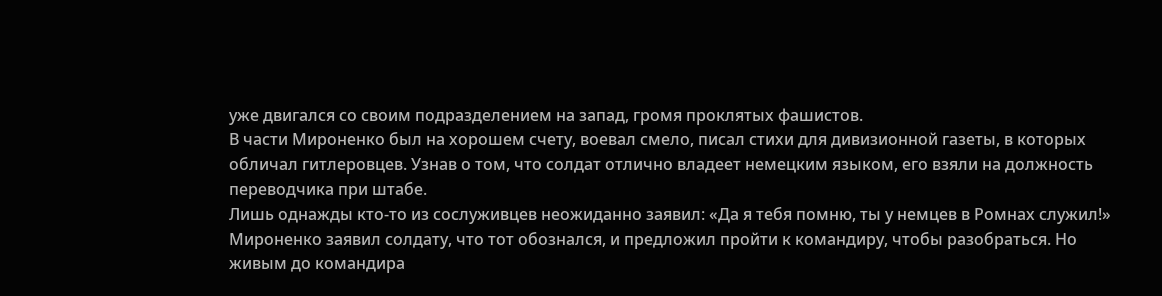уже двигался со своим подразделением на запад, громя проклятых фашистов.
В части Мироненко был на хорошем счету, воевал смело, писал стихи для дивизионной газеты, в которых обличал гитлеровцев. Узнав о том, что солдат отлично владеет немецким языком, его взяли на должность переводчика при штабе.
Лишь однажды кто-то из сослуживцев неожиданно заявил: «Да я тебя помню, ты у немцев в Ромнах служил!» Мироненко заявил солдату, что тот обознался, и предложил пройти к командиру, чтобы разобраться. Но живым до командира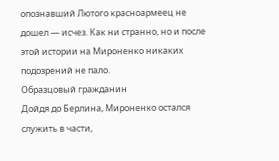опознавший Лютого красноармеец не дошел — исчез. Как ни странно, но и после этой истории на Мироненко никаких подозрений не пало.
Образцовый гражданин
Дойдя до Берлина, Мироненко остался служить в части,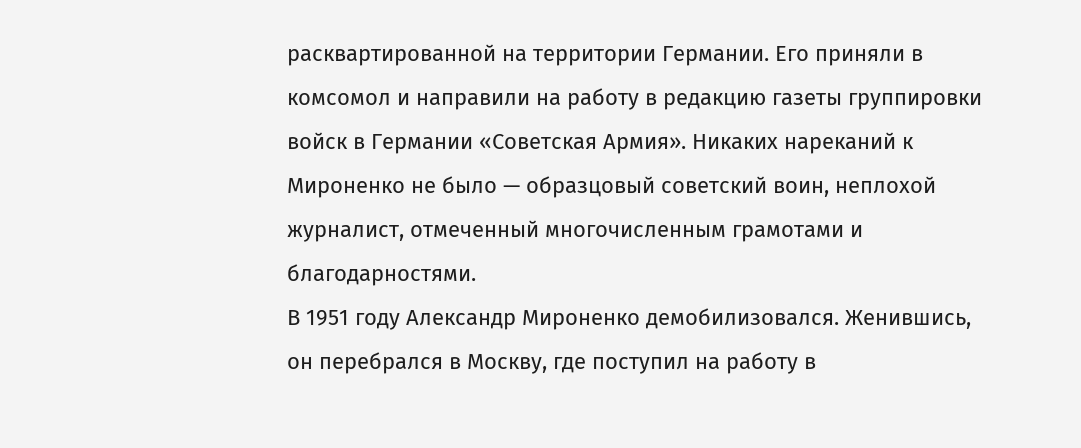расквартированной на территории Германии. Его приняли в комсомол и направили на работу в редакцию газеты группировки войск в Германии «Советская Армия». Никаких нареканий к Мироненко не было — образцовый советский воин, неплохой журналист, отмеченный многочисленным грамотами и благодарностями.
В 1951 году Александр Мироненко демобилизовался. Женившись, он перебрался в Москву, где поступил на работу в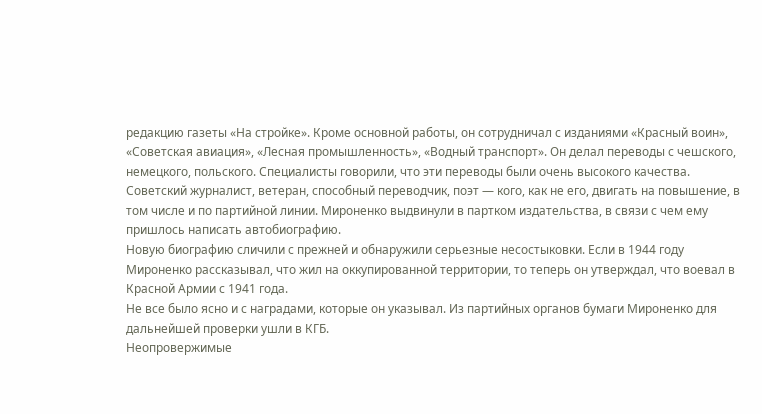редакцию газеты «На стройке». Кроме основной работы, он сотрудничал с изданиями «Красный воин», «Советская авиация», «Лесная промышленность», «Водный транспорт». Он делал переводы с чешского, немецкого, польского. Специалисты говорили, что эти переводы были очень высокого качества.
Советский журналист, ветеран, способный переводчик, поэт — кого, как не его, двигать на повышение, в том числе и по партийной линии. Мироненко выдвинули в партком издательства, в связи с чем ему пришлось написать автобиографию.
Новую биографию сличили с прежней и обнаружили серьезные несостыковки. Если в 1944 году Мироненко рассказывал, что жил на оккупированной территории, то теперь он утверждал, что воевал в Красной Армии с 1941 года.
Не все было ясно и с наградами, которые он указывал. Из партийных органов бумаги Мироненко для дальнейшей проверки ушли в КГБ.
Неопровержимые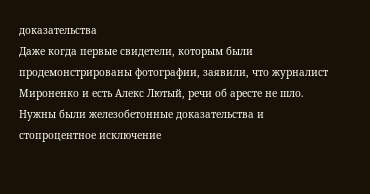доказательства
Даже когда первые свидетели, которым были продемонстрированы фотографии, заявили, что журналист Мироненко и есть Алекс Лютый, речи об аресте не шло. Нужны были железобетонные доказательства и стопроцентное исключение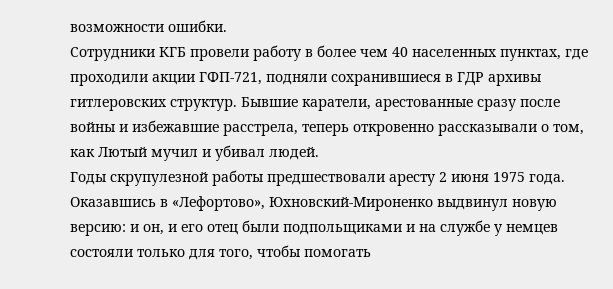возможности ошибки.
Сотрудники КГБ провели работу в более чем 40 населенных пунктах, где проходили акции ГФП-721, подняли сохранившиеся в ГДР архивы гитлеровских структур. Бывшие каратели, арестованные сразу после войны и избежавшие расстрела, теперь откровенно рассказывали о том, как Лютый мучил и убивал людей.
Годы скрупулезной работы предшествовали аресту 2 июня 1975 года.
Оказавшись в «Лефортово», Юхновский-Мироненко выдвинул новую версию: и он, и его отец были подпольщиками и на службе у немцев состояли только для того, чтобы помогать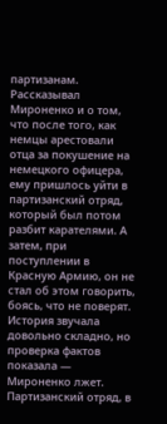партизанам. Рассказывал Мироненко и о том, что после того, как немцы арестовали отца за покушение на немецкого офицера, ему пришлось уйти в партизанский отряд, который был потом разбит карателями. А затем, при поступлении в Красную Армию, он не стал об этом говорить, боясь, что не поверят.
История звучала довольно складно, но проверка фактов показала — Мироненко лжет. Партизанский отряд, в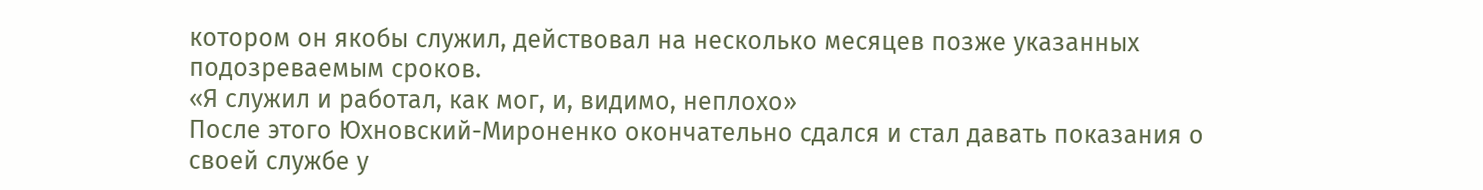котором он якобы служил, действовал на несколько месяцев позже указанных подозреваемым сроков.
«Я служил и работал, как мог, и, видимо, неплохо»
После этого Юхновский-Мироненко окончательно сдался и стал давать показания о своей службе у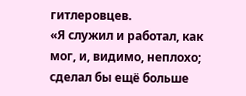гитлеровцев.
«Я служил и работал, как мог, и, видимо, неплохо; сделал бы ещё больше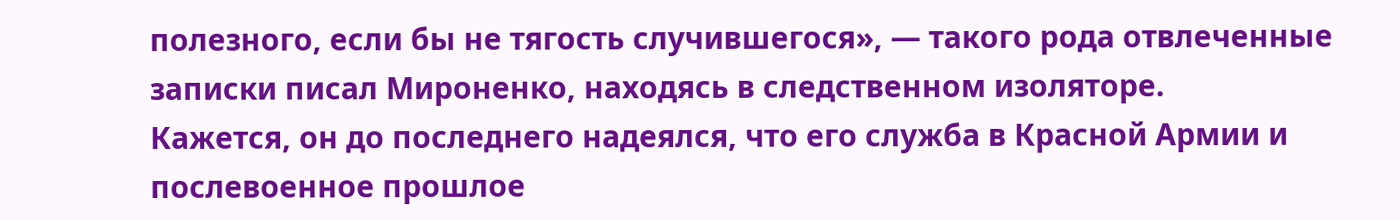полезного, если бы не тягость случившегося», — такого рода отвлеченные записки писал Мироненко, находясь в следственном изоляторе.
Кажется, он до последнего надеялся, что его служба в Красной Армии и послевоенное прошлое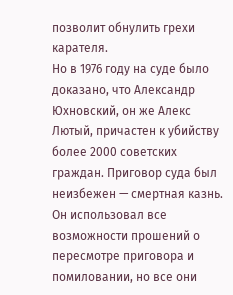позволит обнулить грехи карателя.
Но в 1976 году на суде было доказано, что Александр Юхновский, он же Алекс Лютый, причастен к убийству более 2000 советских граждан. Приговор суда был неизбежен — смертная казнь. Он использовал все возможности прошений о пересмотре приговора и помиловании, но все они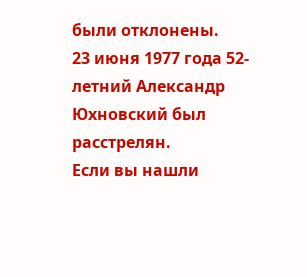были отклонены.
23 июня 1977 года 52-летний Александр Юхновский был расстрелян.
Если вы нашли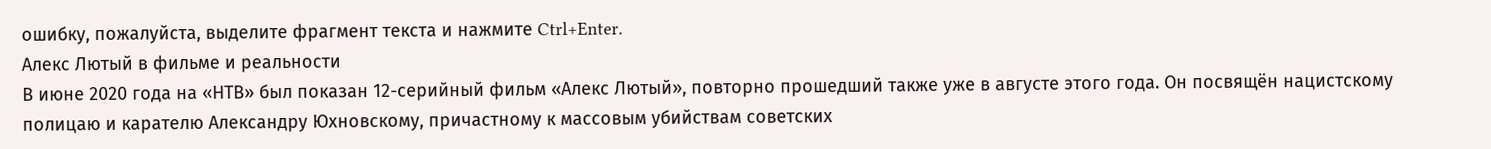ошибку, пожалуйста, выделите фрагмент текста и нажмите Ctrl+Enter.
Алекс Лютый в фильме и реальности
В июне 2020 года на «НТВ» был показан 12-серийный фильм «Алекс Лютый», повторно прошедший также уже в августе этого года. Он посвящён нацистскому полицаю и карателю Александру Юхновскому, причастному к массовым убийствам советских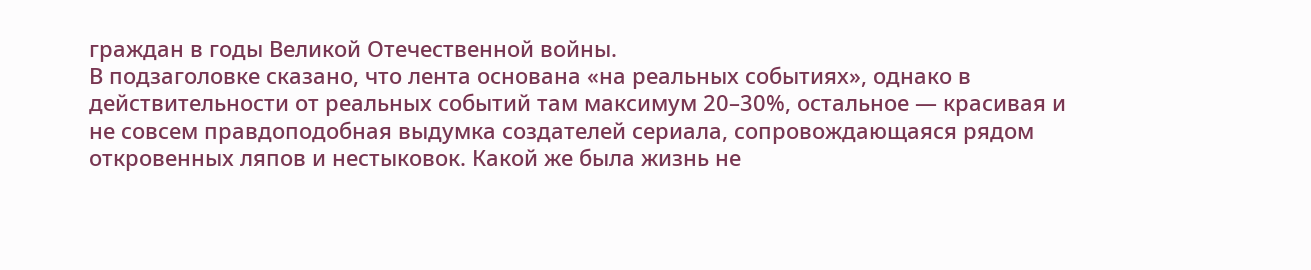граждан в годы Великой Отечественной войны.
В подзаголовке сказано, что лента основана «на реальных событиях», однако в действительности от реальных событий там максимум 20–30%, остальное — красивая и не совсем правдоподобная выдумка создателей сериала, сопровождающаяся рядом откровенных ляпов и нестыковок. Какой же была жизнь не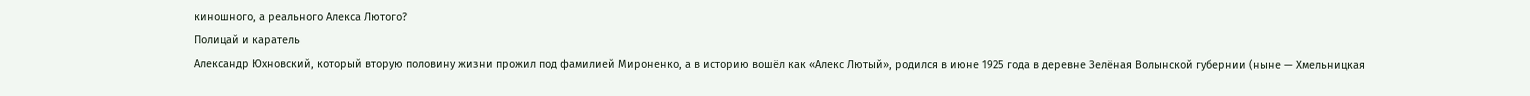киношного, а реального Алекса Лютого?
Полицай и каратель
Александр Юхновский, который вторую половину жизни прожил под фамилией Мироненко, а в историю вошёл как «Алекс Лютый», родился в июне 1925 года в деревне Зелёная Волынской губернии (ныне — Хмельницкая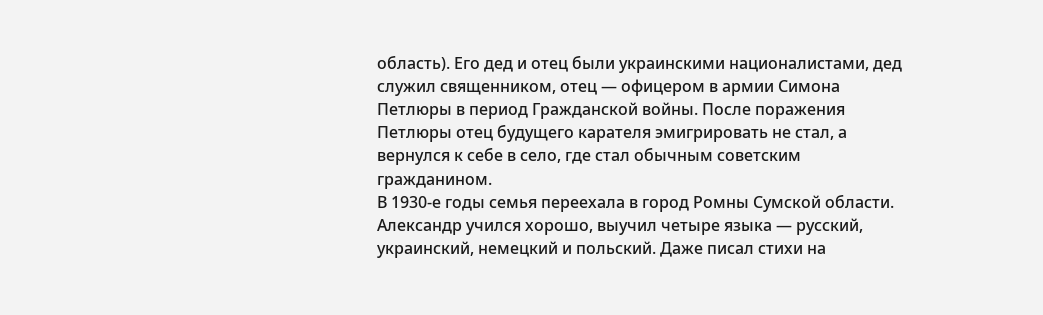область). Его дед и отец были украинскими националистами, дед служил священником, отец — офицером в армии Симона Петлюры в период Гражданской войны. После поражения Петлюры отец будущего карателя эмигрировать не стал, а вернулся к себе в село, где стал обычным советским гражданином.
В 1930‑е годы семья переехала в город Ромны Сумской области. Александр учился хорошо, выучил четыре языка — русский, украинский, немецкий и польский. Даже писал стихи на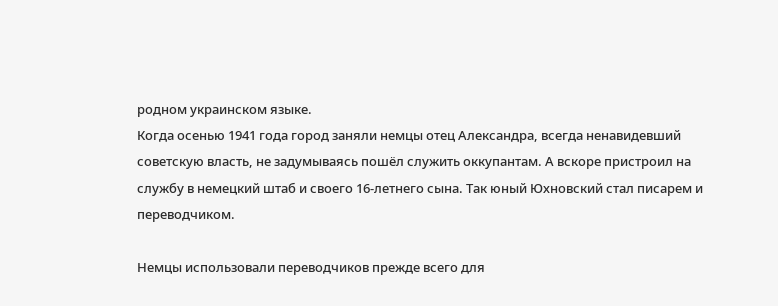родном украинском языке.
Когда осенью 1941 года город заняли немцы отец Александра, всегда ненавидевший советскую власть, не задумываясь пошёл служить оккупантам. А вскоре пристроил на службу в немецкий штаб и своего 16-летнего сына. Так юный Юхновский стал писарем и переводчиком.

Немцы использовали переводчиков прежде всего для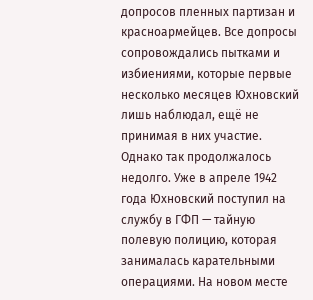допросов пленных партизан и красноармейцев. Все допросы сопровождались пытками и избиениями, которые первые несколько месяцев Юхновский лишь наблюдал, ещё не принимая в них участие.
Однако так продолжалось недолго. Уже в апреле 1942 года Юхновский поступил на службу в ГФП — тайную полевую полицию, которая занималась карательными операциями. На новом месте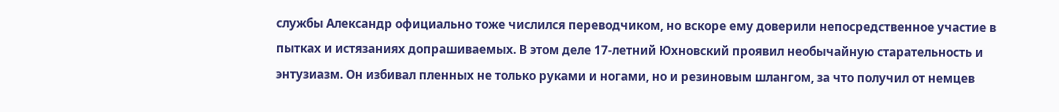службы Александр официально тоже числился переводчиком, но вскоре ему доверили непосредственное участие в пытках и истязаниях допрашиваемых. В этом деле 17-летний Юхновский проявил необычайную старательность и энтузиазм. Он избивал пленных не только руками и ногами, но и резиновым шлангом, за что получил от немцев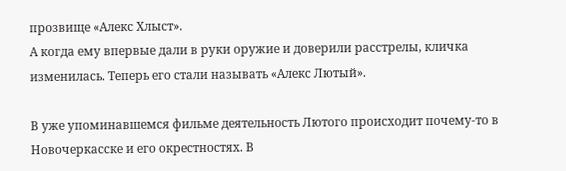прозвище «Алекс Хлыст».
А когда ему впервые дали в руки оружие и доверили расстрелы, кличка изменилась. Теперь его стали называть «Алекс Лютый».

В уже упоминавшемся фильме деятельность Лютого происходит почему-то в Новочеркасске и его окрестностях. В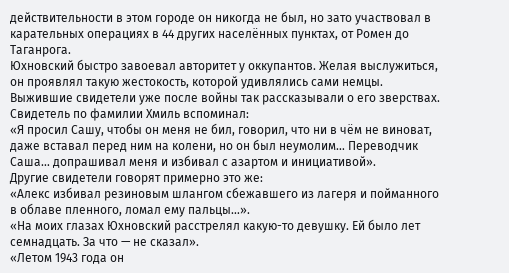действительности в этом городе он никогда не был, но зато участвовал в карательных операциях в 44 других населённых пунктах, от Ромен до Таганрога.
Юхновский быстро завоевал авторитет у оккупантов. Желая выслужиться, он проявлял такую жестокость, которой удивлялись сами немцы. Выжившие свидетели уже после войны так рассказывали о его зверствах.
Свидетель по фамилии Хмиль вспоминал:
«Я просил Сашу, чтобы он меня не бил, говорил, что ни в чём не виноват, даже вставал перед ним на колени, но он был неумолим… Переводчик Саша… допрашивал меня и избивал с азартом и инициативой».
Другие свидетели говорят примерно это же:
«Алекс избивал резиновым шлангом сбежавшего из лагеря и пойманного в облаве пленного, ломал ему пальцы…».
«На моих глазах Юхновский расстрелял какую-то девушку. Ей было лет семнадцать. За что — не сказал».
«Летом 1943 года он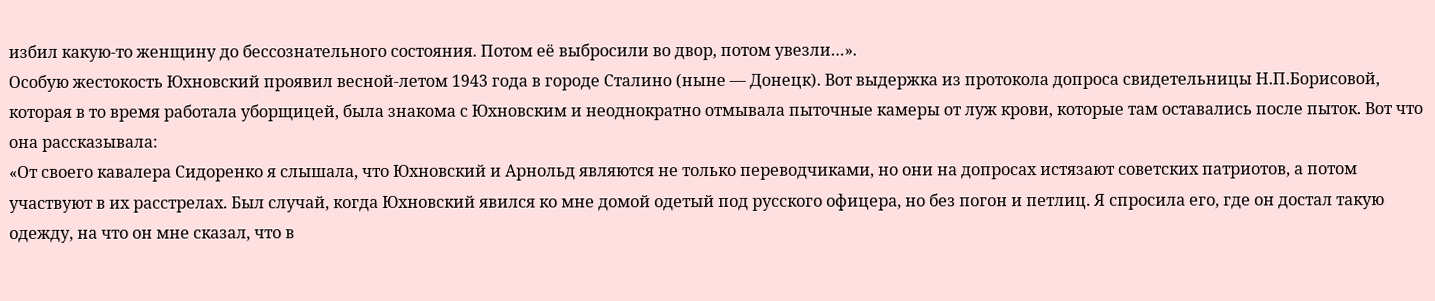избил какую-то женщину до бессознательного состояния. Потом её выбросили во двор, потом увезли…».
Особую жестокость Юхновский проявил весной-летом 1943 года в городе Сталино (ныне — Донецк). Вот выдержка из протокола допроса свидетельницы Н.П.Борисовой, которая в то время работала уборщицей, была знакома с Юхновским и неоднократно отмывала пыточные камеры от луж крови, которые там оставались после пыток. Вот что она рассказывала:
«От своего кавалера Сидоренко я слышала, что Юхновский и Арнольд являются не только переводчиками, но они на допросах истязают советских патриотов, а потом участвуют в их расстрелах. Был случай, когда Юхновский явился ко мне домой одетый под русского офицера, но без погон и петлиц. Я спросила его, где он достал такую одежду, на что он мне сказал, что в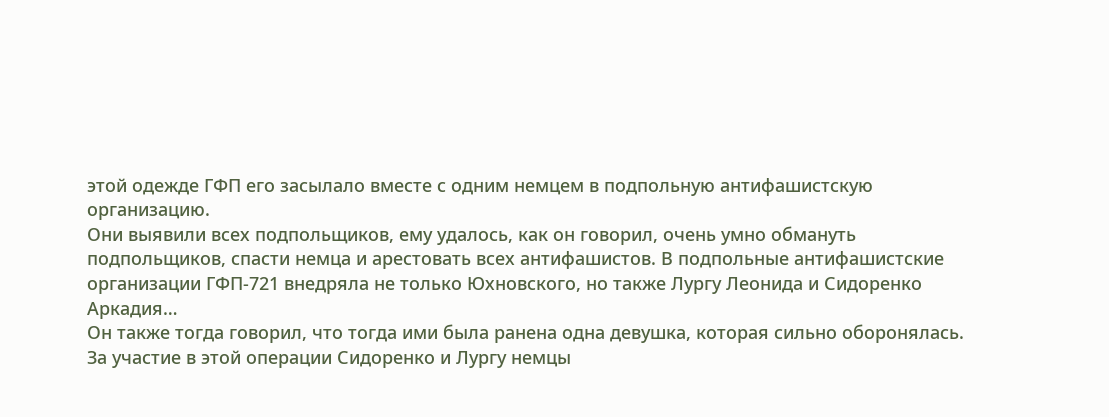этой одежде ГФП его засылало вместе с одним немцем в подпольную антифашистскую организацию.
Они выявили всех подпольщиков, ему удалось, как он говорил, очень умно обмануть подпольщиков, спасти немца и арестовать всех антифашистов. В подпольные антифашистские организации ГФП-721 внедряла не только Юхновского, но также Лургу Леонида и Сидоренко Аркадия…
Он также тогда говорил, что тогда ими была ранена одна девушка, которая сильно оборонялась. За участие в этой операции Сидоренко и Лургу немцы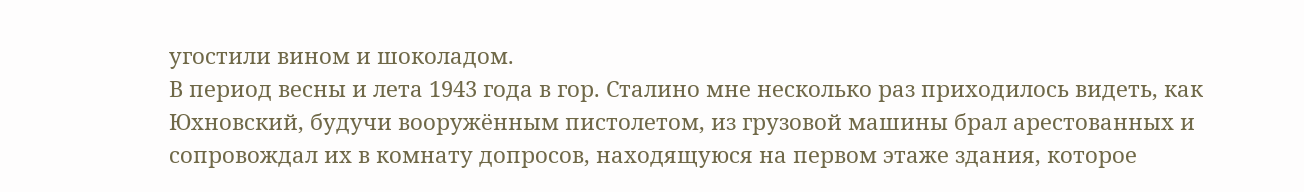угостили вином и шоколадом.
В период весны и лета 1943 года в гор. Сталино мне несколько раз приходилось видеть, как Юхновский, будучи вооружённым пистолетом, из грузовой машины брал арестованных и сопровождал их в комнату допросов, находящуюся на первом этаже здания, которое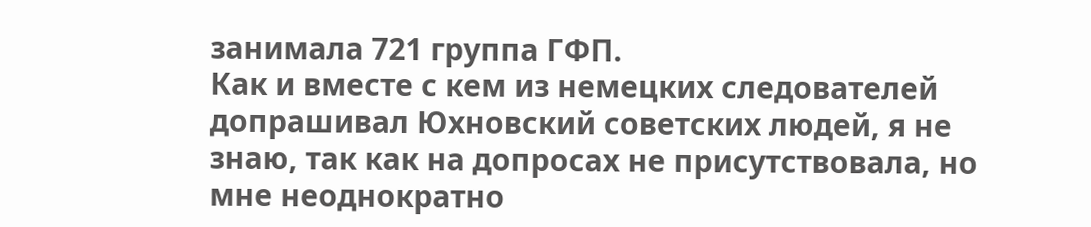занимала 721 группа ГФП.
Как и вместе с кем из немецких следователей допрашивал Юхновский советских людей, я не знаю, так как на допросах не присутствовала, но мне неоднократно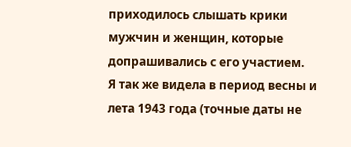приходилось слышать крики мужчин и женщин, которые допрашивались с его участием.
Я так же видела в период весны и лета 1943 года (точные даты не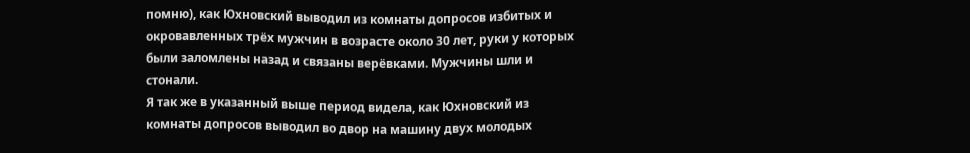помню), как Юхновский выводил из комнаты допросов избитых и окровавленных трёх мужчин в возрасте около 30 лет, руки у которых были заломлены назад и связаны верёвками. Мужчины шли и стонали.
Я так же в указанный выше период видела, как Юхновский из комнаты допросов выводил во двор на машину двух молодых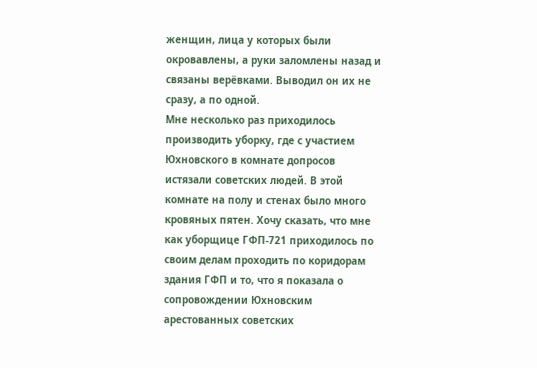женщин, лица у которых были окровавлены, а руки заломлены назад и связаны верёвками. Выводил он их не сразу, а по одной.
Мне несколько раз приходилось производить уборку, где с участием Юхновского в комнате допросов истязали советских людей. В этой комнате на полу и стенах было много кровяных пятен. Хочу сказать, что мне как уборщице ГФП-721 приходилось по своим делам проходить по коридорам здания ГФП и то, что я показала о сопровождении Юхновским арестованных советских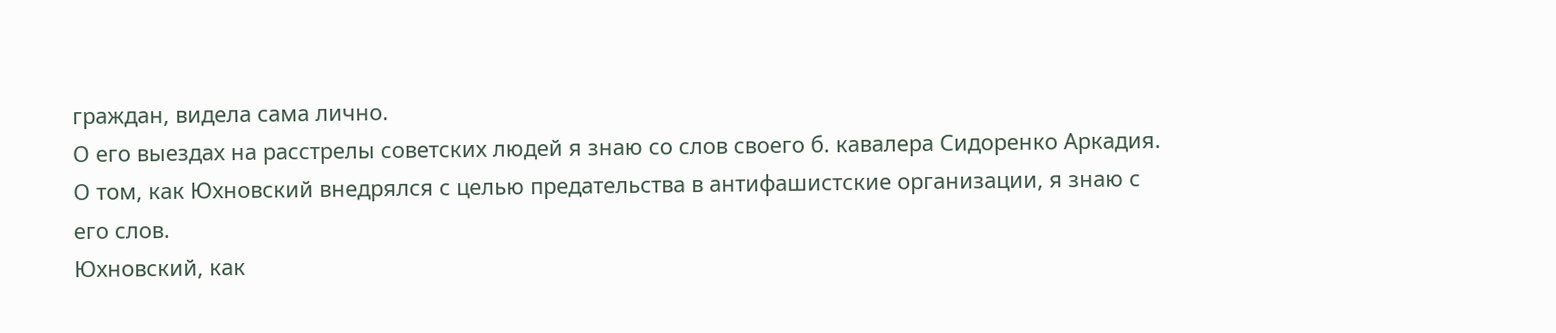граждан, видела сама лично.
О его выездах на расстрелы советских людей я знаю со слов своего б. кавалера Сидоренко Аркадия. О том, как Юхновский внедрялся с целью предательства в антифашистские организации, я знаю с его слов.
Юхновский, как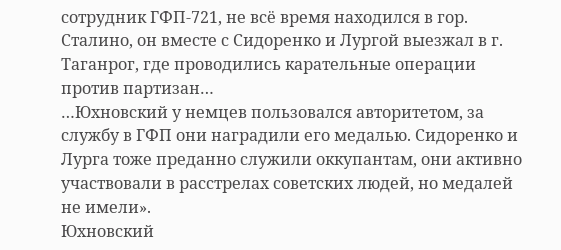сотрудник ГФП-721, не всё время находился в гор. Сталино, он вместе с Сидоренко и Лургой выезжал в г. Таганрог, где проводились карательные операции против партизан…
…Юхновский у немцев пользовался авторитетом, за службу в ГФП они наградили его медалью. Сидоренко и Лурга тоже преданно служили оккупантам, они активно участвовали в расстрелах советских людей, но медалей не имели».
Юхновский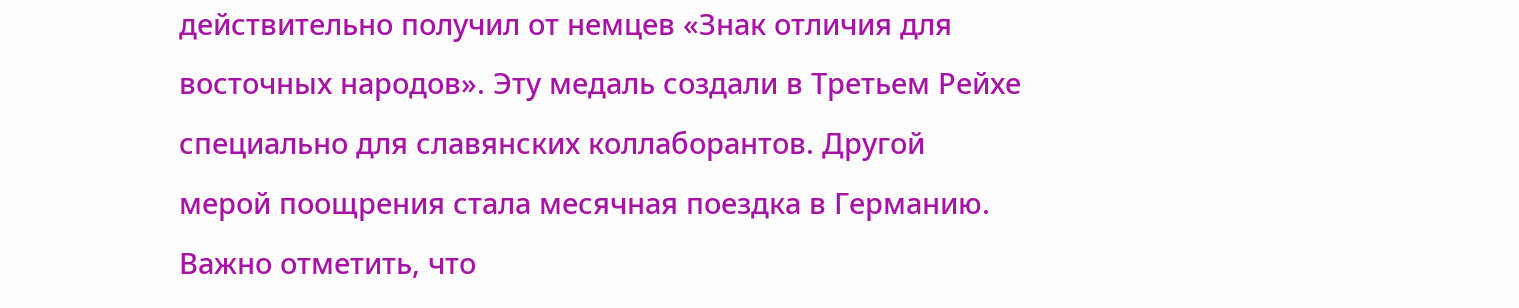действительно получил от немцев «Знак отличия для восточных народов». Эту медаль создали в Третьем Рейхе специально для славянских коллаборантов. Другой мерой поощрения стала месячная поездка в Германию.
Важно отметить, что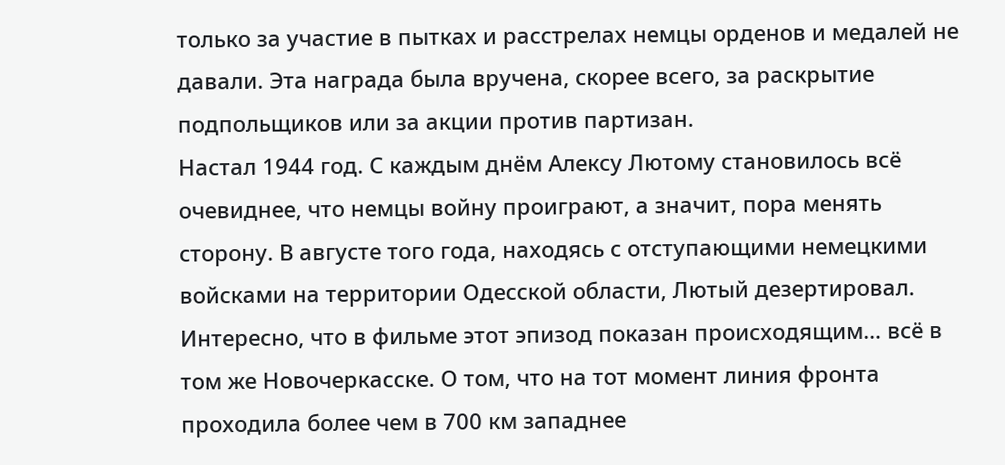только за участие в пытках и расстрелах немцы орденов и медалей не давали. Эта награда была вручена, скорее всего, за раскрытие подпольщиков или за акции против партизан.
Настал 1944 год. С каждым днём Алексу Лютому становилось всё очевиднее, что немцы войну проиграют, а значит, пора менять сторону. В августе того года, находясь с отступающими немецкими войсками на территории Одесской области, Лютый дезертировал.
Интересно, что в фильме этот эпизод показан происходящим… всё в том же Новочеркасске. О том, что на тот момент линия фронта проходила более чем в 700 км западнее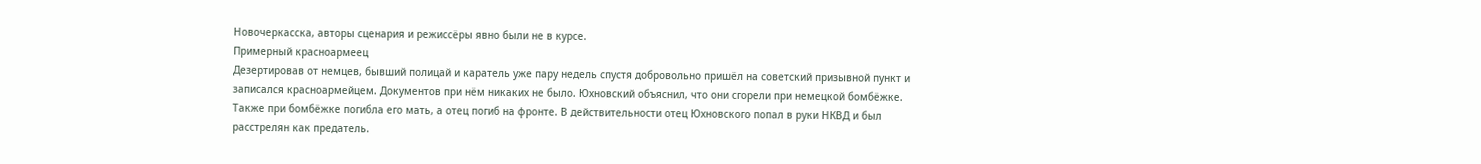Новочеркасска, авторы сценария и режиссёры явно были не в курсе.
Примерный красноармеец
Дезертировав от немцев, бывший полицай и каратель уже пару недель спустя добровольно пришёл на советский призывной пункт и записался красноармейцем. Документов при нём никаких не было. Юхновский объяснил, что они сгорели при немецкой бомбёжке. Также при бомбёжке погибла его мать, а отец погиб на фронте. В действительности отец Юхновского попал в руки НКВД и был расстрелян как предатель.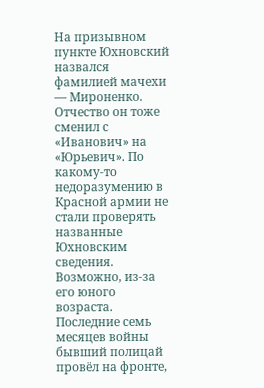На призывном пункте Юхновский назвался фамилией мачехи — Мироненко. Отчество он тоже сменил с «Иванович» на «Юрьевич». По какому-то недоразумению в Красной армии не стали проверять названные Юхновским сведения. Возможно, из-за его юного возраста.
Последние семь месяцев войны бывший полицай провёл на фронте,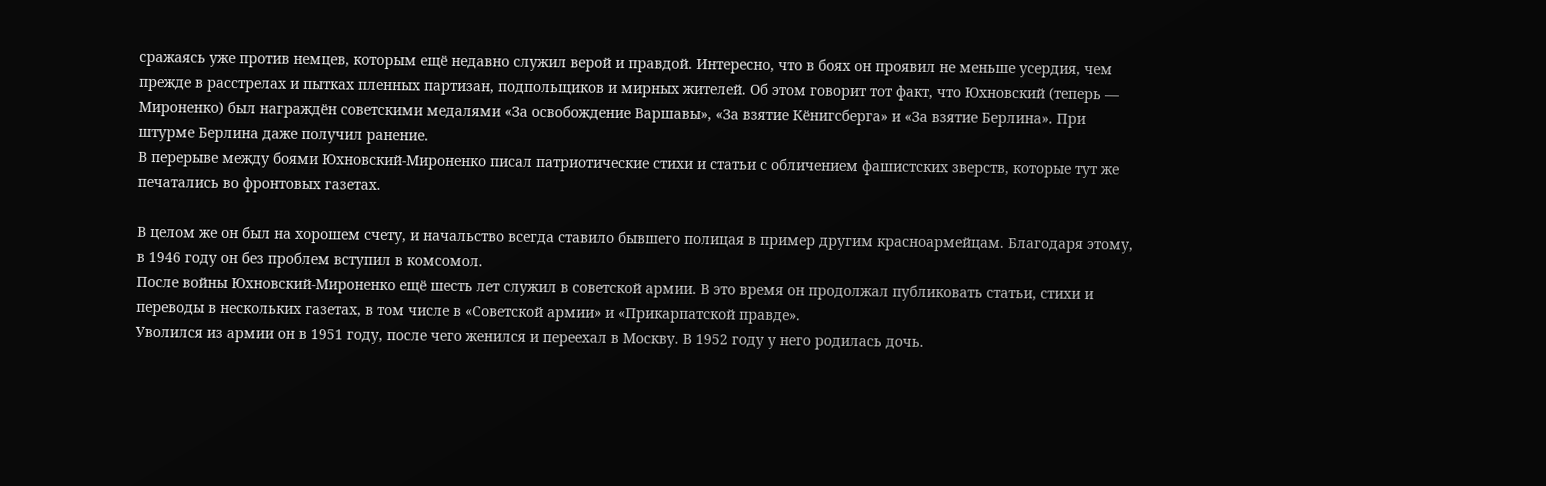сражаясь уже против немцев, которым ещё недавно служил верой и правдой. Интересно, что в боях он проявил не меньше усердия, чем прежде в расстрелах и пытках пленных партизан, подпольщиков и мирных жителей. Об этом говорит тот факт, что Юхновский (теперь — Мироненко) был награждён советскими медалями «За освобождение Варшавы», «За взятие Кёнигсберга» и «За взятие Берлина». При штурме Берлина даже получил ранение.
В перерыве между боями Юхновский-Мироненко писал патриотические стихи и статьи с обличением фашистских зверств, которые тут же печатались во фронтовых газетах.

В целом же он был на хорошем счету, и начальство всегда ставило бывшего полицая в пример другим красноармейцам. Благодаря этому, в 1946 году он без проблем вступил в комсомол.
После войны Юхновский-Мироненко ещё шесть лет служил в советской армии. В это время он продолжал публиковать статьи, стихи и переводы в нескольких газетах, в том числе в «Советской армии» и «Прикарпатской правде».
Уволился из армии он в 1951 году, после чего женился и переехал в Москву. В 1952 году у него родилась дочь.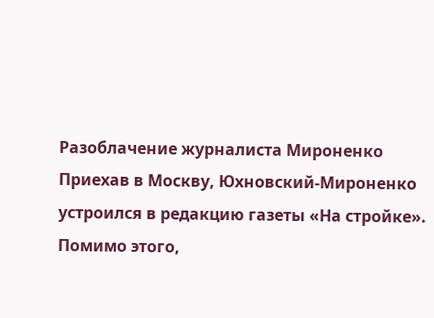Разоблачение журналиста Мироненко
Приехав в Москву, Юхновский-Мироненко устроился в редакцию газеты «На стройке». Помимо этого,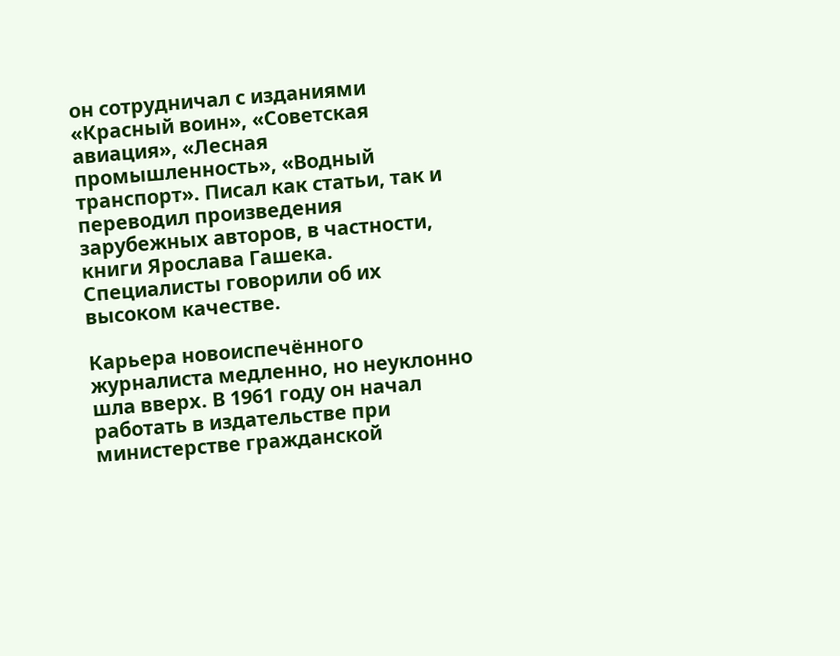он сотрудничал с изданиями «Красный воин», «Советская авиация», «Лесная промышленность», «Водный транспорт». Писал как статьи, так и переводил произведения зарубежных авторов, в частности, книги Ярослава Гашека. Специалисты говорили об их высоком качестве.

Карьера новоиспечённого журналиста медленно, но неуклонно шла вверх. В 1961 году он начал работать в издательстве при министерстве гражданской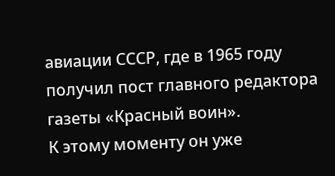авиации СССР, где в 1965 году получил пост главного редактора газеты «Красный воин».
К этому моменту он уже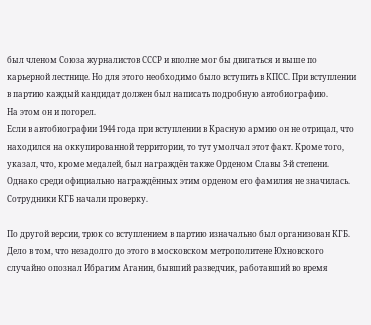был членом Союза журналистов СССР и вполне мог бы двигаться и выше по карьерной лестнице. Но для этого необходимо было вступить в КПСС. При вступлении в партию каждый кандидат должен был написать подробную автобиографию.
На этом он и погорел.
Если в автобиографии 1944 года при вступлении в Красную армию он не отрицал, что находился на оккупированной территории, то тут умолчал этот факт. Кроме того, указал, что, кроме медалей, был награждён также Орденом Славы 3‑й степени. Однако среди официально награждённых этим орденом его фамилия не значилась. Сотрудники КГБ начали проверку.

По другой версии, трюк со вступлением в партию изначально был организован КГБ. Дело в том, что незадолго до этого в московском метрополитене Юхновского случайно опознал Ибрагим Аганин, бывший разведчик, работавший во время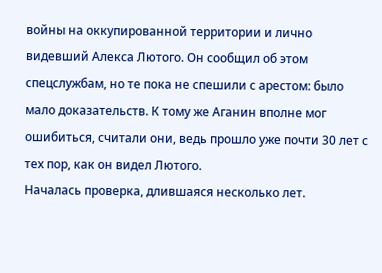войны на оккупированной территории и лично видевший Алекса Лютого. Он сообщил об этом спецслужбам, но те пока не спешили с арестом: было мало доказательств. К тому же Аганин вполне мог ошибиться, считали они, ведь прошло уже почти 30 лет с тех пор, как он видел Лютого.
Началась проверка, длившаяся несколько лет.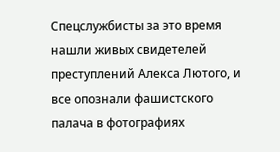Спецслужбисты за это время нашли живых свидетелей преступлений Алекса Лютого, и все опознали фашистского палача в фотографиях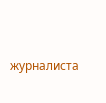журналиста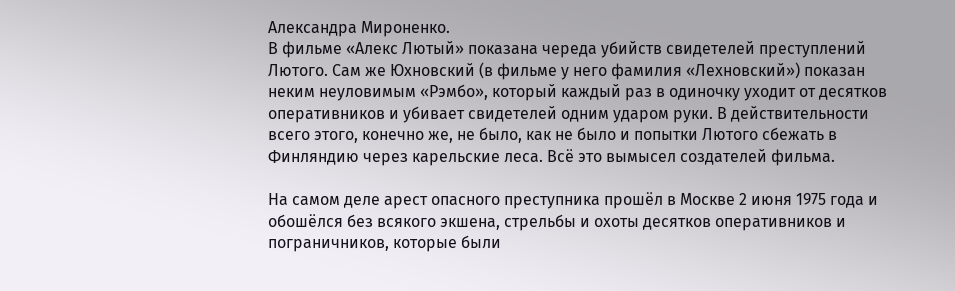Александра Мироненко.
В фильме «Алекс Лютый» показана череда убийств свидетелей преступлений Лютого. Сам же Юхновский (в фильме у него фамилия «Лехновский») показан неким неуловимым «Рэмбо», который каждый раз в одиночку уходит от десятков оперативников и убивает свидетелей одним ударом руки. В действительности всего этого, конечно же, не было, как не было и попытки Лютого сбежать в Финляндию через карельские леса. Всё это вымысел создателей фильма.

На самом деле арест опасного преступника прошёл в Москве 2 июня 1975 года и обошёлся без всякого экшена, стрельбы и охоты десятков оперативников и пограничников, которые были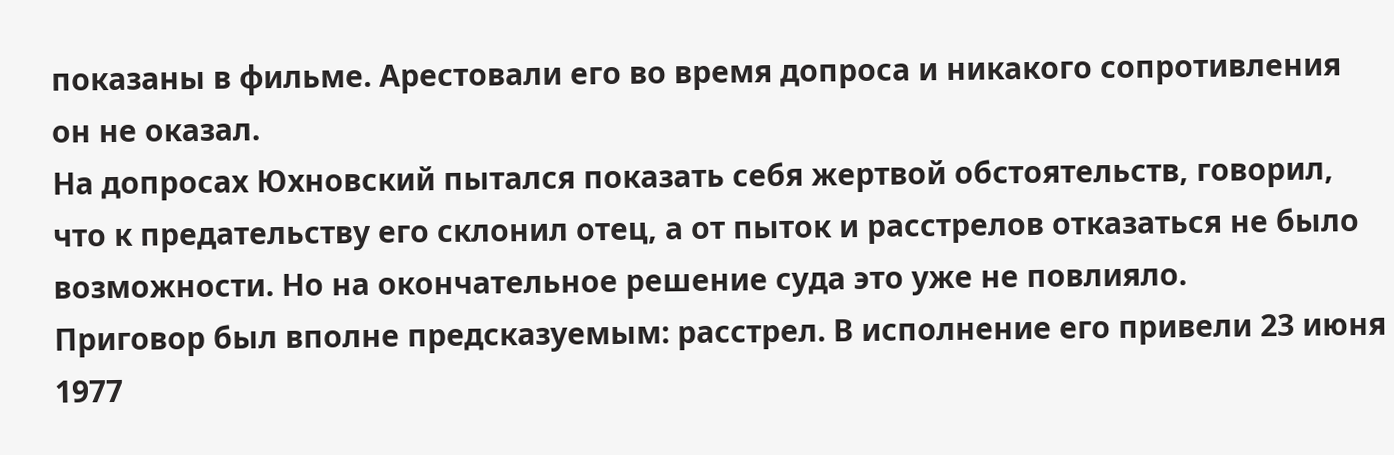показаны в фильме. Арестовали его во время допроса и никакого сопротивления он не оказал.
На допросах Юхновский пытался показать себя жертвой обстоятельств, говорил, что к предательству его склонил отец, а от пыток и расстрелов отказаться не было возможности. Но на окончательное решение суда это уже не повлияло.
Приговор был вполне предсказуемым: расстрел. В исполнение его привели 23 июня 1977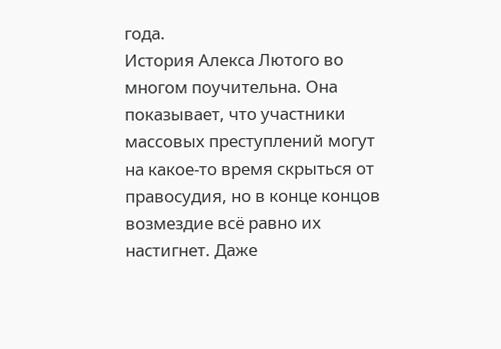года.
История Алекса Лютого во многом поучительна. Она показывает, что участники массовых преступлений могут на какое-то время скрыться от правосудия, но в конце концов возмездие всё равно их настигнет. Даже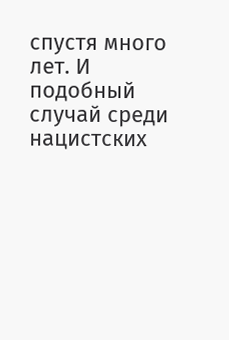спустя много лет. И подобный случай среди нацистских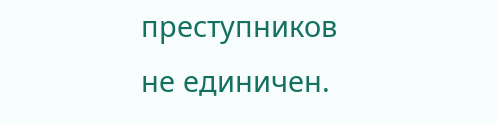преступников не единичен.